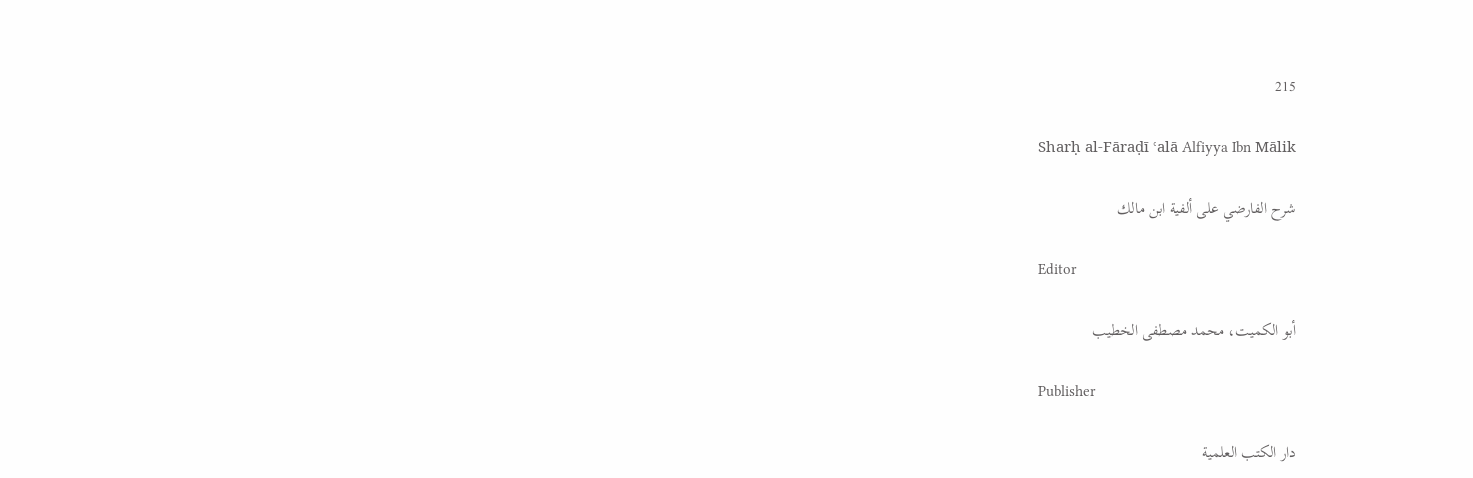215

Sharḥ al-Fāraḍī ʿalā Alfiyya Ibn Mālik

شرح الفارضي على ألفية ابن مالك

Editor

أبو الكميت، محمد مصطفى الخطيب

Publisher

دار الكتب العلمية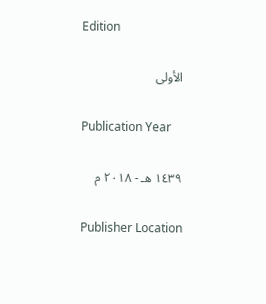Edition

الأولى

Publication Year

١٤٣٩ هـ - ٢٠١٨ م

Publisher Location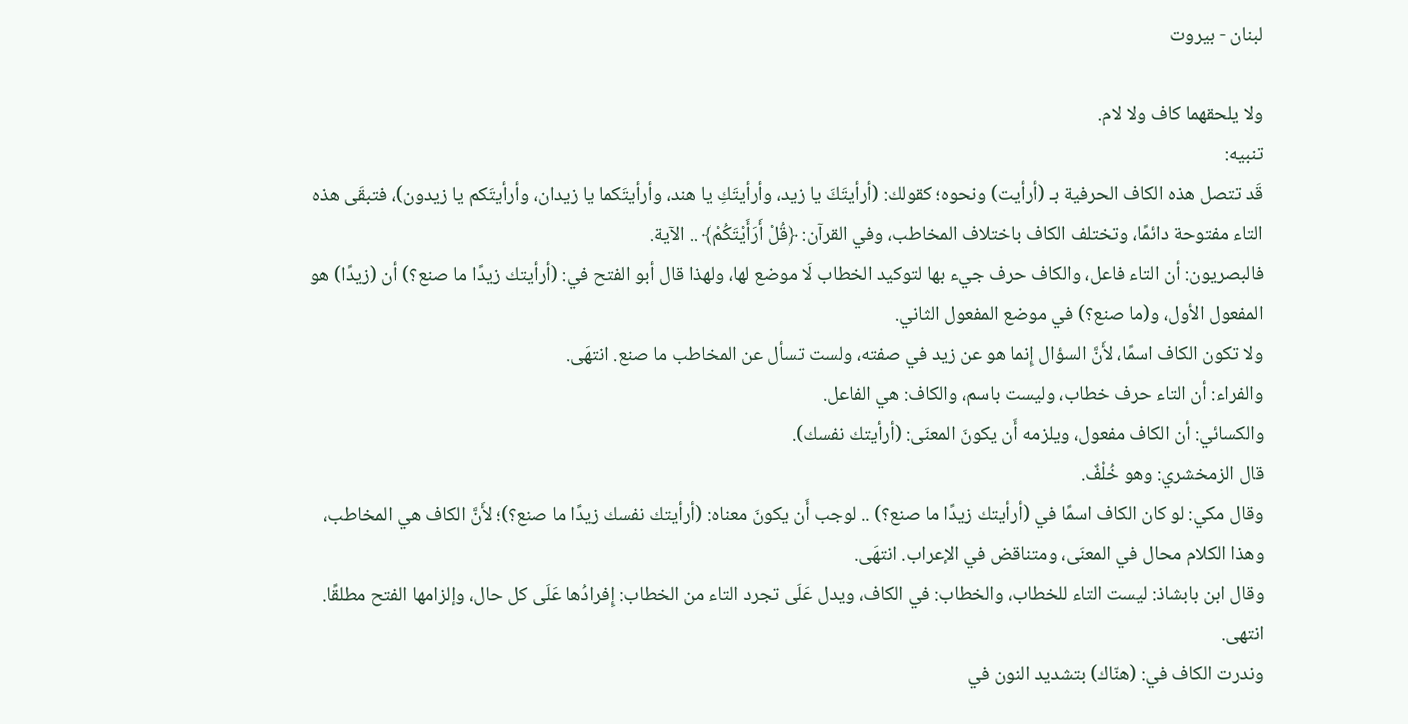لبنان - بيروت

ولا يلحقهما كاف ولا لام.
تنبيه:
قَد تتصل هذه الكاف الحرفية بـ (أرأيت) ونحوه؛ كقولك: (أرأيتَكَ يا زيد، وأرأيتَكِ يا هند، وأرأيتَكما يا زيدان، وأرأيتَكم يا زيدون)، فتبقَى هذه التاء مفتوحة دائمًا، وتختلف الكاف باختلاف المخاطب، وفي القرآن: ﴿قُلْ أَرَأَيْتَكُمْ﴾ .. الآية.
فالبصريون: أن التاء فاعل، والكاف حرف جيء بها لتوكيد الخطاب لَا موضع لها، ولهذا قال أبو الفتح في: (أرأيتك زيدًا ما صنع؟) أن (زيدًا) هو المفعول الأول، و(ما صنع؟) في موضع المفعول الثاني.
ولا تكون الكاف اسمًا، لأَنَّ السؤال إِنما هو عن زيد في صفته، ولست تسأل عن المخاطب ما صنع. انتهَى.
والفراء: أن التاء حرف خطاب، وليست باسم، والكاف: هي الفاعل.
والكسائي: أن الكاف مفعول، ويلزمه أَن يكونَ المعنَى: (أرأيتك نفسك).
قال الزمخشري: وهو خُلْفٌ.
وقال مكي: لو كان الكاف اسمًا في (أرأيتك زيدًا ما صنع؟) .. لوجب أَن يكونَ معناه: (أرأيتك نفسك زيدًا ما صنع؟)؛ لأَنَّ الكاف هي المخاطب، وهذا الكلام محال في المعنَى، ومتناقض في الإعراب. انتهَى.
وقال ابن بابشاذ: ليست التاء للخطاب، والخطاب: في الكاف، ويدل عَلَى تجرد التاء من الخطاب: إِفرادُها عَلَى كل حال، وإلزامها الفتح مطلقًا. انتهى.
وندرت الكاف في: (هنّاك) بتشديد النون في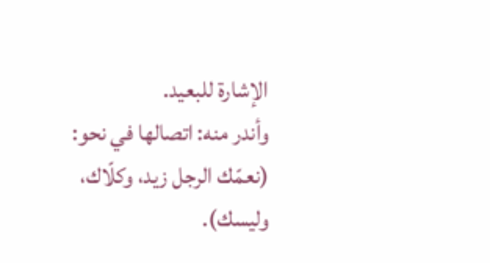الإشارة للبعيد.
وأندر منه: اتصالها في نحو: (نعمّك الرجل زيد، وكلّاك، وليسك).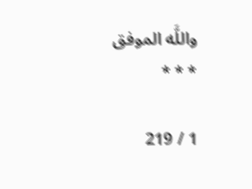واللَّه الموفق
* * *

1 / 219